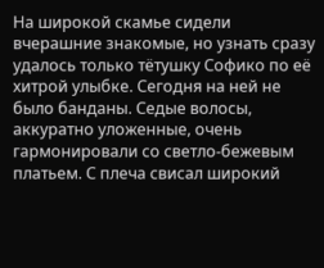На широкой скамье сидели вчерашние знакомые, но узнать сразу удалось только тётушку Софико по её хитрой улыбке. Сегодня на ней не было банданы. Седые волосы, аккуратно уложенные, очень гармонировали со светло-бежевым платьем. С плеча свисал широкий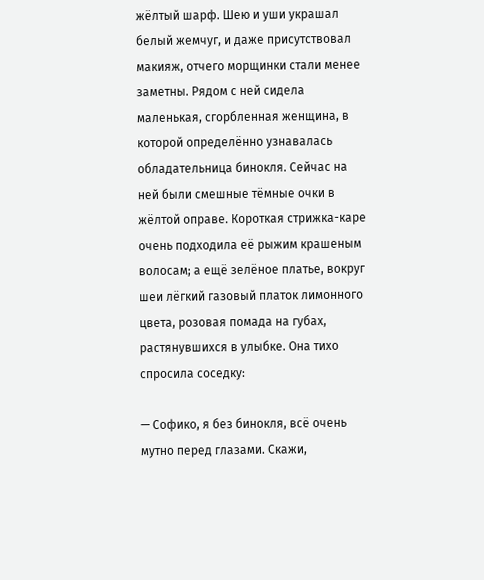жёлтый шарф. Шею и уши украшал белый жемчуг, и даже присутствовал макияж, отчего морщинки стали менее заметны. Рядом с ней сидела маленькая, сгорбленная женщина, в которой определённо узнавалась обладательница бинокля. Сейчас на ней были смешные тёмные очки в жёлтой оправе. Короткая стрижка-каре очень подходила её рыжим крашеным волосам; а ещё зелёное платье, вокруг шеи лёгкий газовый платок лимонного цвета, розовая помада на губах, растянувшихся в улыбке. Она тихо спросила соседку:

— Софико, я без бинокля, всё очень мутно перед глазами. Скажи,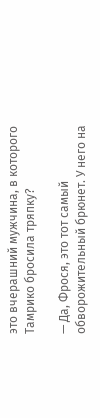это вчерашний мужчина, в которого Тамрико бросила тряпку?

— Да, Фрося, это тот самый обворожительный брюнет. У него на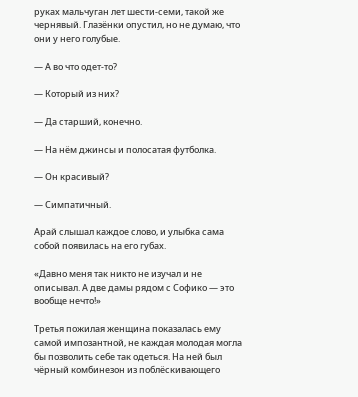руках мальчуган лет шести-семи, такой же чернявый. Глазёнки опустил, но не думаю, что они у него голубые.

— А во что одет-то?

— Который из них?

— Да старший, конечно.

— На нём джинсы и полосатая футболка.

— Он красивый?

— Симпатичный.

Арай слышал каждое слово, и улыбка сама собой появилась на его губах.

«Давно меня так никто не изучал и не описывал. А две дамы рядом с Софико — это вообще нечто!»

Третья пожилая женщина показалась ему самой импозантной, не каждая молодая могла бы позволить себе так одеться. На ней был чёрный комбинезон из поблёскивающего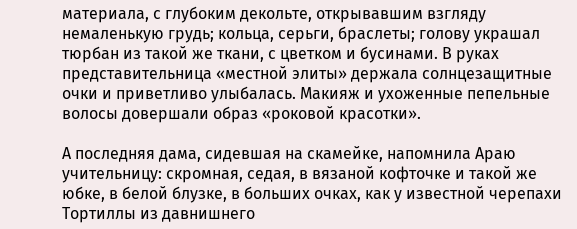материала, с глубоким декольте, открывавшим взгляду немаленькую грудь; кольца, серьги, браслеты; голову украшал тюрбан из такой же ткани, с цветком и бусинами. В руках представительница «местной элиты» держала солнцезащитные очки и приветливо улыбалась. Макияж и ухоженные пепельные волосы довершали образ «роковой красотки».

А последняя дама, сидевшая на скамейке, напомнила Араю учительницу: скромная, седая, в вязаной кофточке и такой же юбке, в белой блузке, в больших очках, как у известной черепахи Тортиллы из давнишнего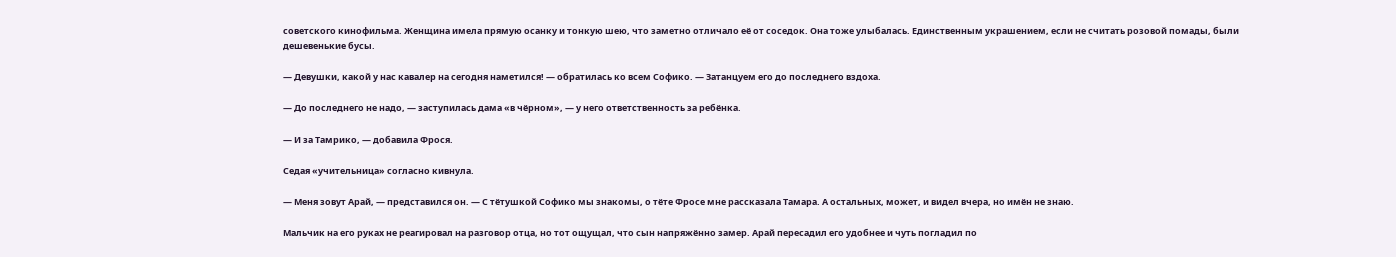советского кинофильма. Женщина имела прямую осанку и тонкую шею, что заметно отличало её от соседок. Она тоже улыбалась. Единственным украшением, если не считать розовой помады, были дешевенькие бусы.

— Девушки, какой у нас кавалер на сегодня наметился! — обратилась ко всем Софико. — Затанцуем его до последнего вздоха.

— До последнего не надо, — заступилась дама «в чёрном», — у него ответственность за ребёнка.

— И за Тамрико, — добавила Фрося.

Седая «учительница» согласно кивнула.

— Меня зовут Арай, — представился он. — С тётушкой Софико мы знакомы, о тёте Фросе мне рассказала Тамара. А остальных, может, и видел вчера, но имён не знаю.

Мальчик на его руках не реагировал на разговор отца, но тот ощущал, что сын напряжённо замер. Арай пересадил его удобнее и чуть погладил по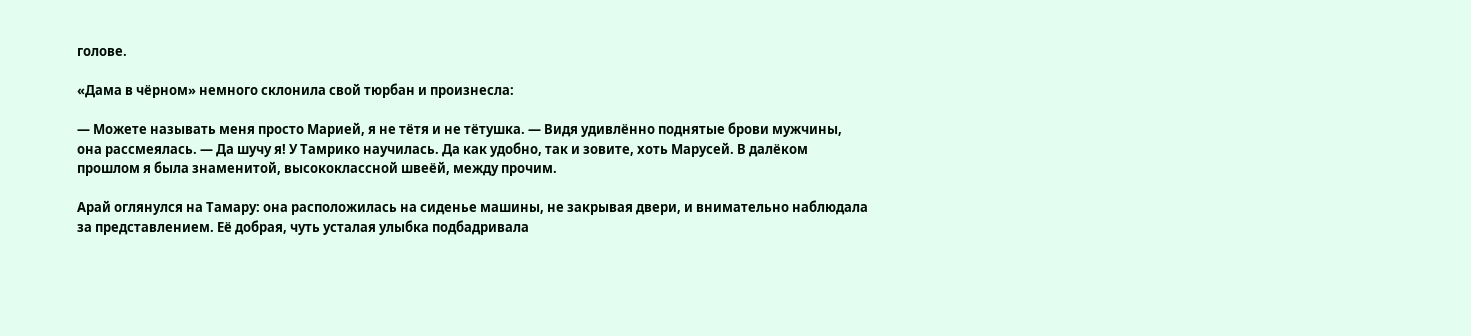голове.

«Дама в чёрном» немного склонила свой тюрбан и произнесла:

— Можете называть меня просто Марией, я не тётя и не тётушка. — Видя удивлённо поднятые брови мужчины, она рассмеялась. — Да шучу я! У Тамрико научилась. Да как удобно, так и зовите, хоть Марусей. В далёком прошлом я была знаменитой, высококлассной швеёй, между прочим.

Арай оглянулся на Тамару: она расположилась на сиденье машины, не закрывая двери, и внимательно наблюдала за представлением. Её добрая, чуть усталая улыбка подбадривала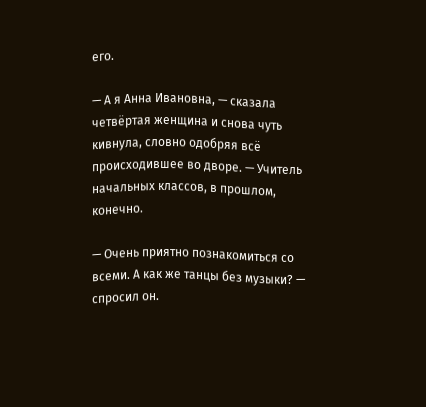его.

— А я Анна Ивановна, — сказала четвёртая женщина и снова чуть кивнула, словно одобряя всё происходившее во дворе. — Учитель начальных классов, в прошлом, конечно.

— Очень приятно познакомиться со всеми. А как же танцы без музыки? — спросил он.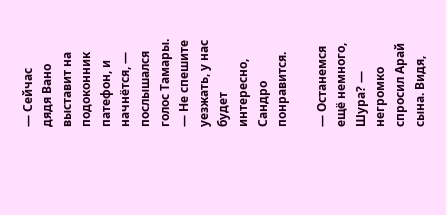— Сейчас дядя Вано выставит на подоконник патефон, и начнётся, — послышался голос Тамары. — Не спешите уезжать, у нас будет интересно, Сандро понравится.

— Останемся ещё немного, Шура? — негромко спросил Арай сына. Видя,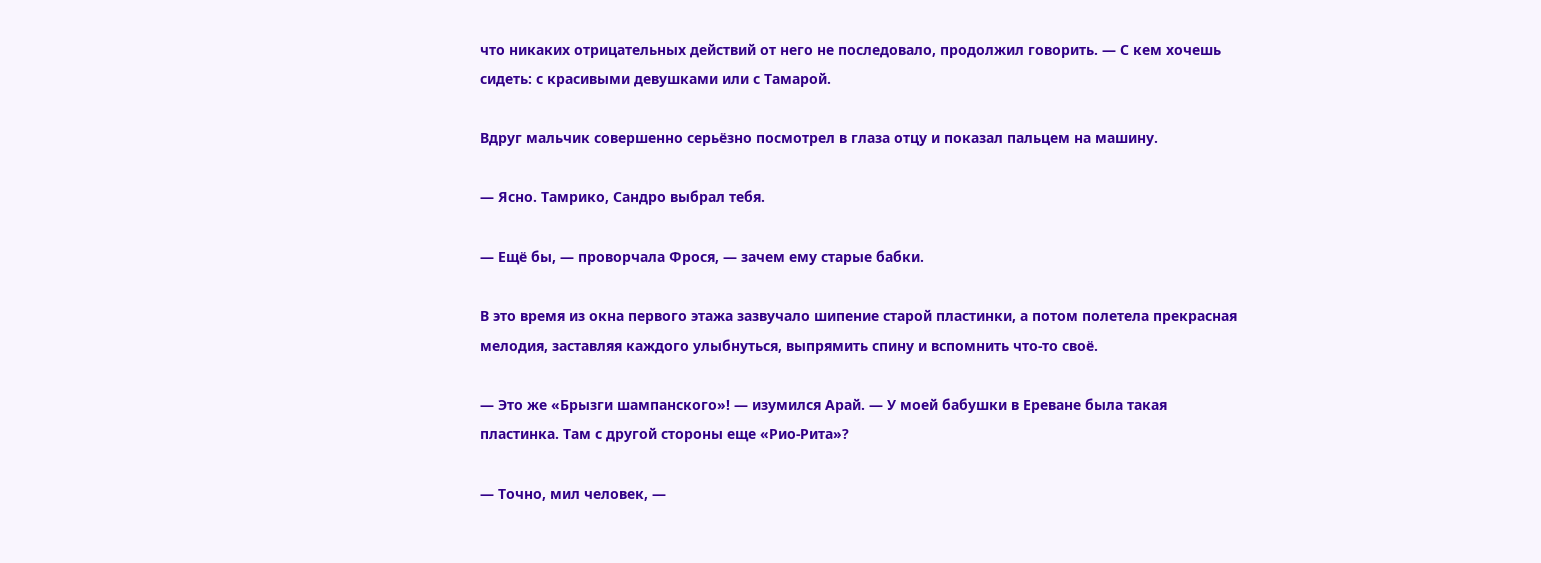что никаких отрицательных действий от него не последовало, продолжил говорить. — С кем хочешь сидеть: с красивыми девушками или с Тамарой.

Вдруг мальчик совершенно серьёзно посмотрел в глаза отцу и показал пальцем на машину.

— Ясно. Тамрико, Сандро выбрал тебя.

— Ещё бы, — проворчала Фрося, — зачем ему старые бабки.

В это время из окна первого этажа зазвучало шипение старой пластинки, а потом полетела прекрасная мелодия, заставляя каждого улыбнуться, выпрямить спину и вспомнить что-то своё.

— Это же «Брызги шампанского»! — изумился Арай. — У моей бабушки в Ереване была такая пластинка. Там с другой стороны еще «Рио-Рита»?

— Точно, мил человек, —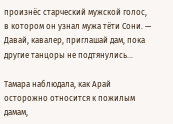произнёс старческий мужской голос, в котором он узнал мужа тёти Сони. — Давай, кавалер, приглашай дам, пока другие танцоры не подтянулись…

Тамара наблюдала, как Арай осторожно относится к пожилым дамам,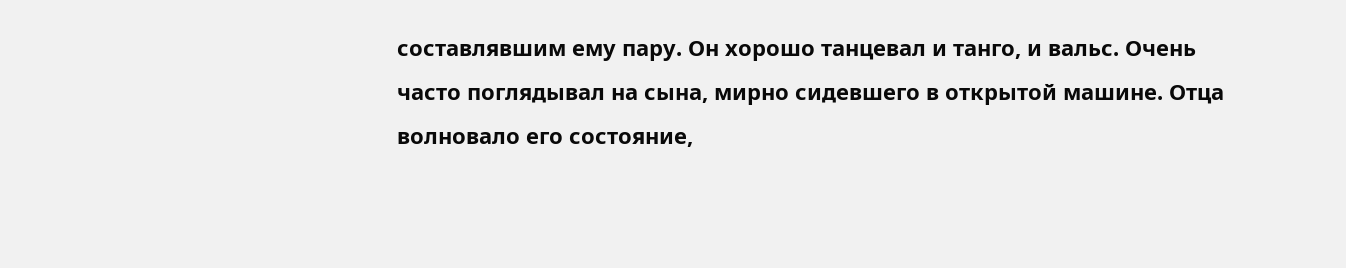составлявшим ему пару. Он хорошо танцевал и танго, и вальс. Очень часто поглядывал на сына, мирно сидевшего в открытой машине. Отца волновало его состояние,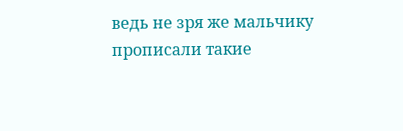ведь не зря же мальчику прописали такие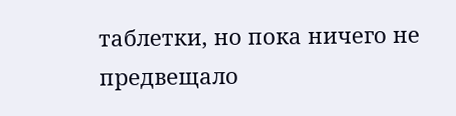таблетки, но пока ничего не предвещало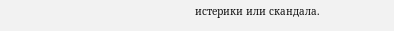истерики или скандала.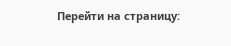Перейти на страницу: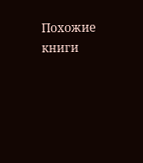Похожие книги